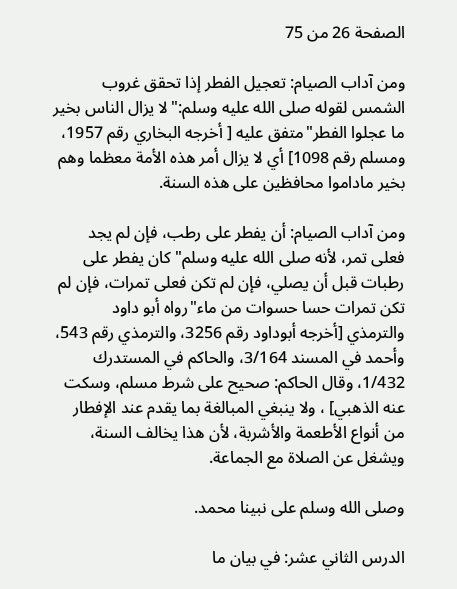الصفحة 26 من 75

ومن آداب الصيام: تعجيل الفطر إذا تحقق غروب الشمس لقوله صلى الله عليه وسلم:"لا يزال الناس بخير ما عجلوا الفطر"متفق عليه [ أخرجه البخاري رقم 1957، ومسلم رقم 1098] أي لا يزال أمر هذه الأمة معظما وهم بخير ماداموا محافظين على هذه السنة.

ومن آداب الصيام: أن يفطر على رطب، فإن لم يجد فعلى تمر، لأنه صلى الله عليه وسلم"كان يفطر على رطبات قبل أن يصلي، فإن لم تكن فعلى تمرات، فإن لم تكن تمرات حسا حسوات من ماء"رواه أبو داود والترمذي [أخرجه أبوداود رقم 3256، والترمذي رقم 543، وأحمد في المسند 3/164، والحاكم في المستدرك 1/432، وقال الحاكم: صحيح على شرط مسلم، وسكت عنه الذهبي] ، ولا ينبغي المبالغة بما يقدم عند الإفطار من أنواع الأطعمة والأشربة، لأن هذا يخالف السنة، ويشغل عن الصلاة مع الجماعة.

وصلى الله وسلم على نبينا محمد.

الدرس الثاني عشر: في بيان ما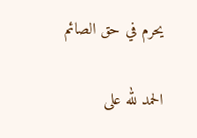يحرم في حق الصائم

الحمد لله على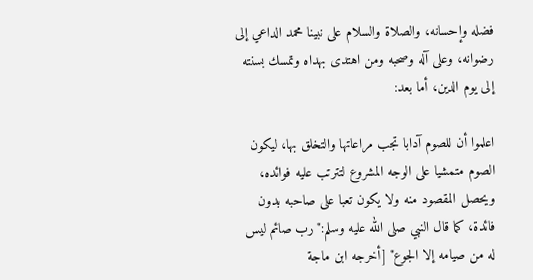فضله وإحسانه، والصلاة والسلام على نبينا محمد الداعي إلى رضوانه، وعلى آله وصحبه ومن اهتدى بهداه وتمسك بسنته إلى يوم الدين، أما بعد:

اعلموا أن للصوم آدابا تجب مراعاتها والتخلق بها، ليكون الصوم متمشيا على الوجه المشروع لتترتب عليه فوائده، ويحصل المقصود منه ولا يكون تعبا على صاحبه بدون فائدة، كما قال النبي صلى الله عليه وسلم:"رب صائم ليس له من صيامه إلا الجوع" [أخرجه ابن ماجة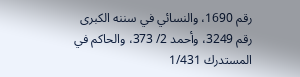رقم 1690، والنسائي في سننه الكبرى رقم 3249، وأحمد 2/ 373، والحاكم في المستدرك 1/431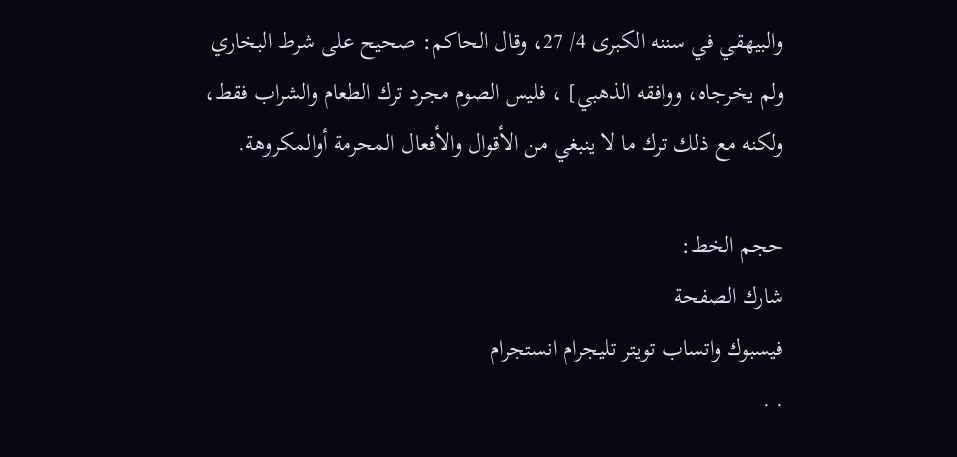والبيهقي في سننه الكبرى 4/ 27، وقال الحاكم: صحيح على شرط البخاري ولم يخرجاه، ووافقه الذهبي] ، فليس الصوم مجرد ترك الطعام والشراب فقط، ولكنه مع ذلك ترك ما لا ينبغي من الأقوال والأفعال المحرمة أوالمكروهة.

حجم الخط:
شارك الصفحة
فيسبوك واتساب تويتر تليجرام انستجرام
. .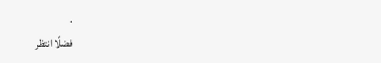.
فضلًا انتظر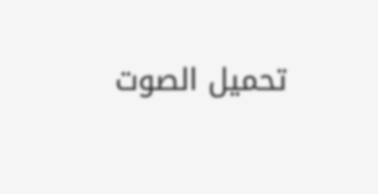تحميل الصوت